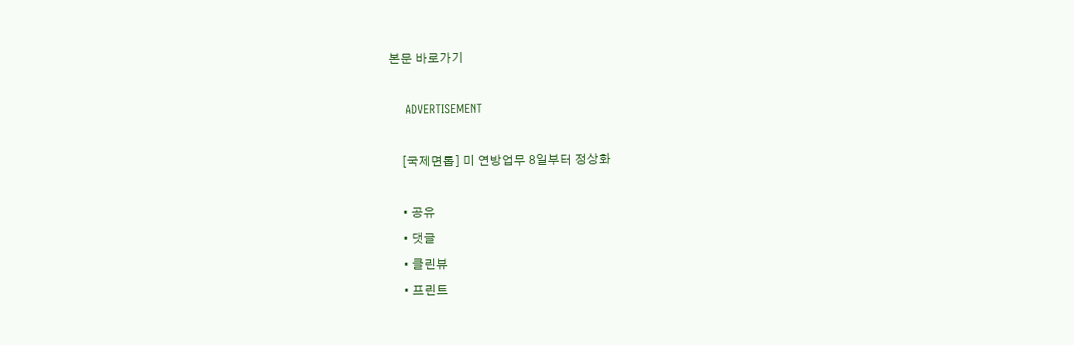본문 바로가기

    ADVERTISEMENT

    [국제면톱] 미 연방업무 8일부터 정상화

    • 공유
    • 댓글
    • 클린뷰
    • 프린트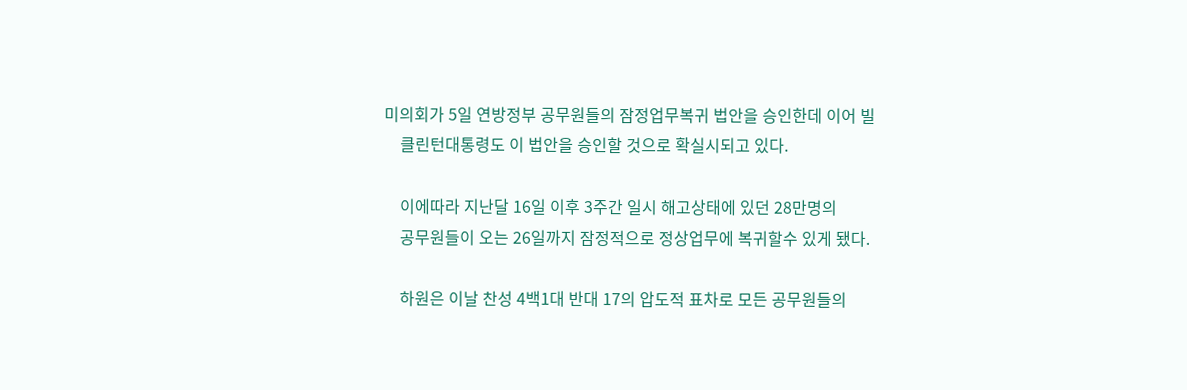미의회가 5일 연방정부 공무원들의 잠정업무복귀 법안을 승인한데 이어 빌
    클린턴대통령도 이 법안을 승인할 것으로 확실시되고 있다.

    이에따라 지난달 16일 이후 3주간 일시 해고상태에 있던 28만명의
    공무원들이 오는 26일까지 잠정적으로 정상업무에 복귀할수 있게 됐다.

    하원은 이날 찬성 4백1대 반대 17의 압도적 표차로 모든 공무원들의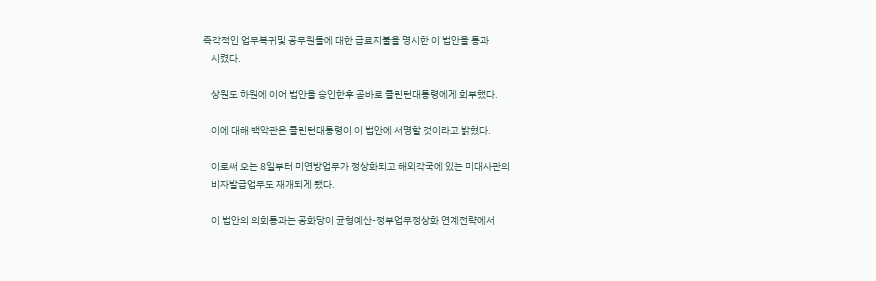즉각적인 업무복귀및 공무원들에 대한 급료지불을 명시한 이 법안을 통과
    시켰다.

    상원도 하원에 이어 법안을 승인한후 곧바로 클린턴대통령에게 회부했다.

    이에 대해 백악관은 클린턴대통령이 이 법안에 서명할 것이라고 밝혔다.

    이로써 오는 8일부터 미연방업무가 정상화되고 해외각국에 있는 미대사관의
    비자발급업무도 재개되게 됐다.

    이 법안의 의회통과는 공화당이 균형예산-정부업무정상화 연계전략에서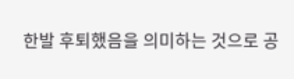한발 후퇴했음을 의미하는 것으로 공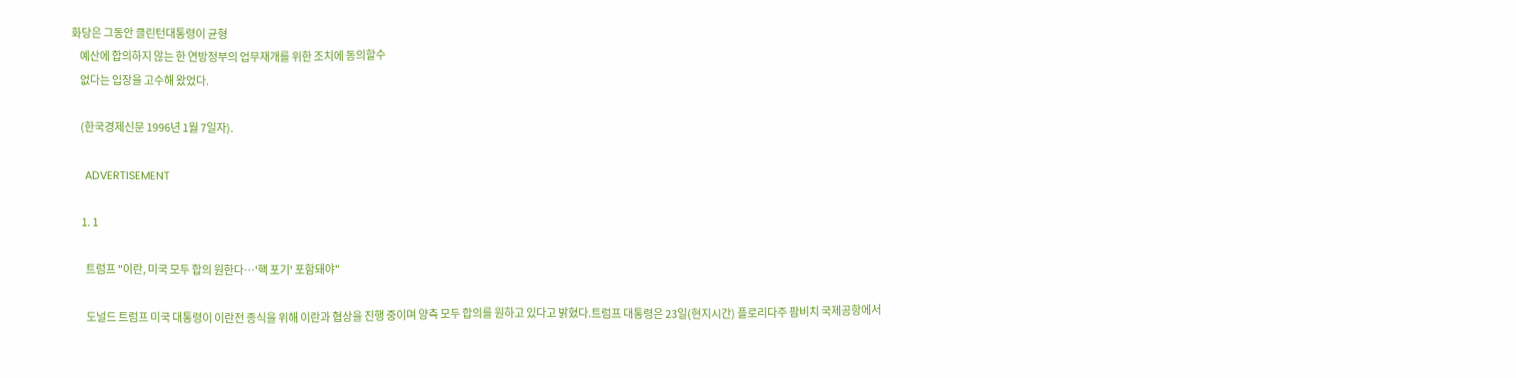화당은 그동안 클린턴대통령이 균형
    예산에 합의하지 않는 한 연방정부의 업무재개를 위한 조치에 동의할수
    없다는 입장을 고수해 왔었다.

    (한국경제신문 1996년 1월 7일자).

    ADVERTISEMENT

    1. 1

      트럼프 "이란, 미국 모두 합의 원한다…'핵 포기' 포함돼야"

      도널드 트럼프 미국 대통령이 이란전 종식을 위해 이란과 협상을 진행 중이며 양측 모두 합의를 원하고 있다고 밝혔다.트럼프 대통령은 23일(현지시간) 플로리다주 팜비치 국제공항에서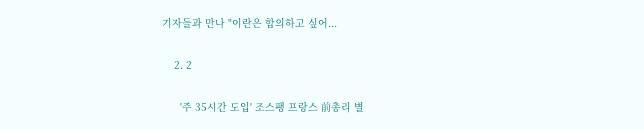기자들과 만나 "이란은 합의하고 싶어...

    2. 2

      '주 35시간 도입' 조스팽 프랑스 前총리 별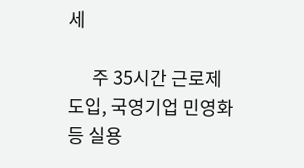세

      주 35시간 근로제 도입, 국영기업 민영화 등 실용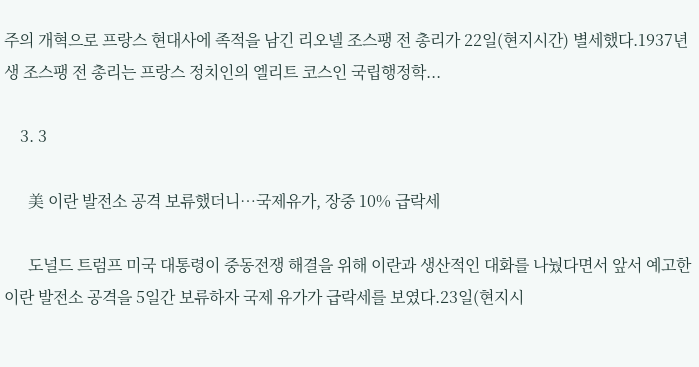주의 개혁으로 프랑스 현대사에 족적을 남긴 리오넬 조스팽 전 총리가 22일(현지시간) 별세했다.1937년생 조스팽 전 총리는 프랑스 정치인의 엘리트 코스인 국립행정학...

    3. 3

      美 이란 발전소 공격 보류했더니…국제유가, 장중 10% 급락세

      도널드 트럼프 미국 대통령이 중동전쟁 해결을 위해 이란과 생산적인 대화를 나눴다면서 앞서 예고한 이란 발전소 공격을 5일간 보류하자 국제 유가가 급락세를 보였다.23일(현지시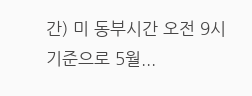간) 미 동부시간 오전 9시 기준으로 5월...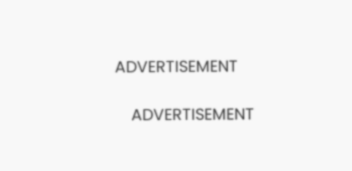ADVERTISEMENT

    ADVERTISEMENT